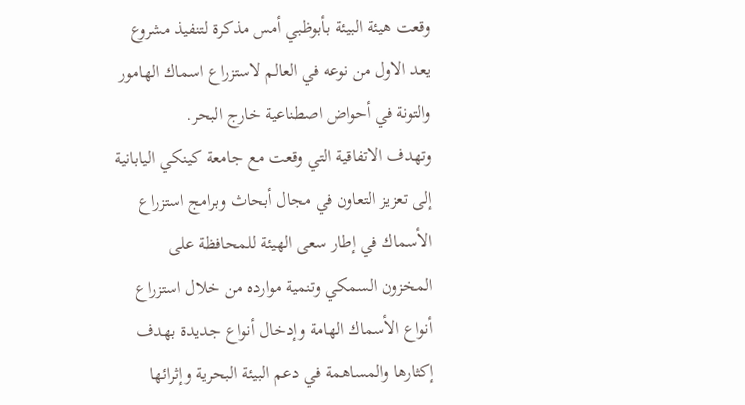وقعت هيئة البيئة بأبوظبي أمس مذكرة لتنفيذ مشروع يعد الاول من نوعه في العالم لاستزراع اسماك الهامور والتونة في أحواض اصطناعية خارج البحر.
وتهدف الاتفاقية التي وقعت مع جامعة كينكي اليابانية إلى تعزيز التعاون في مجال أبحاث وبرامج استزراع الأسماك في إطار سعى الهيئة للمحافظة على المخزون السمكي وتنمية موارده من خلال استزراع أنواع الأسماك الهامة وإدخال أنواع جديدة بهدف إكثارها والمساهمة في دعم البيئة البحرية وإثرائها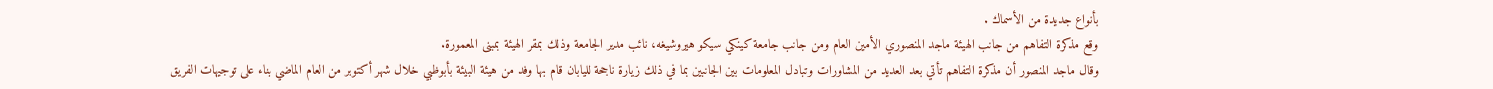بأنواع جديدة من الأسماك .
وقع مذكرة التفاهم من جانب الهيئة ماجد المنصوري الأمين العام ومن جانب جامعة كينكي سيكو هيروشيغه، نائب مدير الجامعة وذلك بمقر الهيئة بمبنى المعمورة.
وقال ماجد المنصور أن مذكرة التفاهم تأتي بعد العديد من المشاورات وتبادل المعلومات بين الجانبين بما في ذلك زيارة ناجحة لليابان قام بها وفد من هيئة البيئة بأبوظبي خلال شهر أكتوبر من العام الماضي بناء على توجيهات الفريق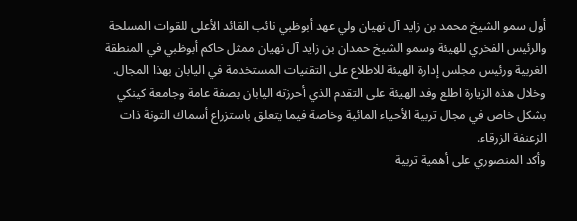أول سمو الشيخ محمد بن زايد آل نهيان ولي عهد أبوظبي نائب القائد الأعلى للقوات المسلحة
والرئيس الفخري للهيئة وسمو الشيخ حمدان بن زايد آل نهيان ممثل حاكم أبوظبي في المنطقة الغربية ورئيس مجلس إدارة الهيئة للاطلاع على التقنيات المستخدمة في اليابان بهذا المجال. وخلال هذه الزيارة اطلع وفد الهيئة على التقدم الذي أحرزته اليابان بصفة عامة وجامعة كينكي بشكل خاص في مجال تربية الأحياء المائية وخاصة فيما يتعلق باستزراع أسماك التونة ذات الزعنفة الزرقاء.
وأكد المنصوري على أهمية تربية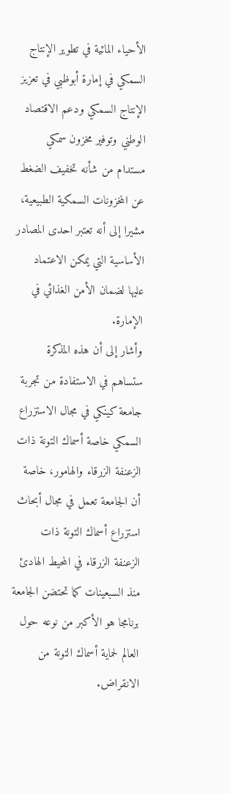الأحياء المائية في تطوير الإنتاج السمكي في إمارة أبوظبي في تعزيز الإنتاج السمكي ودعم الاقتصاد الوطني وتوفير مخزون سمكي مستدام من شأنه تخفيف الضغط عن المخزونات السمكية الطبيعية، مشيرا إلى أنه تعتبر احدى المصادر الأساسية التي يمكن الاعتماد عليها لضمان الأمن الغذائي في الإمارة.
وأشار إلى أن هذه المذكرة ستساهم في الاستفادة من تجربة جامعة كينكي في مجال الاستزراع السمكي خاصة أسماك التونة ذات الزعنفة الزرقاء والهامور، خاصة أن الجامعة تعمل في مجال أبحاث استزراع أسماك التونة ذات الزعنفة الزرقاء في المحيط الهادئ منذ السبعينات كما تحتضن الجامعة برنامجا هو الأكبر من نوعه حول العالم لحماية أسماك التونة من الانقراض.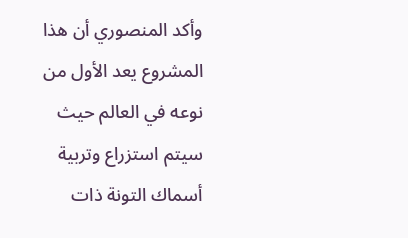وأكد المنصوري أن هذا المشروع يعد الأول من نوعه في العالم حيث سيتم استزراع وتربية أسماك التونة ذات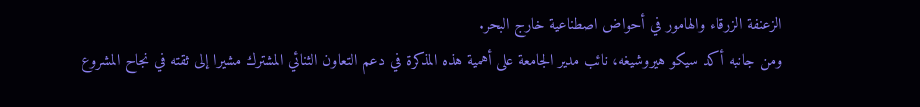الزعنفة الزرقاء والهامور في أحواض اصطناعية خارج البحر.
ومن جانبه أكد سيكو هيروشيغه، نائب مدير الجامعة على أهمية هذه المذكرة في دعم التعاون الثنائي المشترك مشيرا إلى ثقته في نجاح المشروع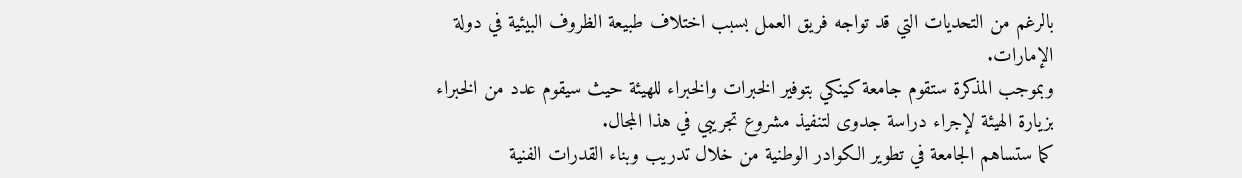بالرغم من التحديات التي قد تواجه فريق العمل بسبب اختلاف طبيعة الظروف البيئية في دولة الإمارات.
وبموجب المذكرة ستقوم جامعة كينكي بتوفير الخبرات والخبراء للهيئة حيث سيقوم عدد من الخبراء بزيارة الهيئة لإجراء دراسة جدوى لتنفيذ مشروع تجريبي في هذا المجال.
كما ستساهم الجامعة في تطوير الكوادر الوطنية من خلال تدريب وبناء القدرات الفنية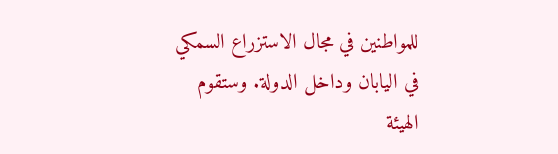للمواطنين في مجال الاستزراع السمكي في اليابان وداخل الدولة. وستقوم الهيئة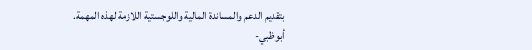بتقديم الدعم والمساندة المالية واللوجستية اللازمة لهذه المهمة.
أبوظبي-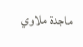ماجدة ملاوي